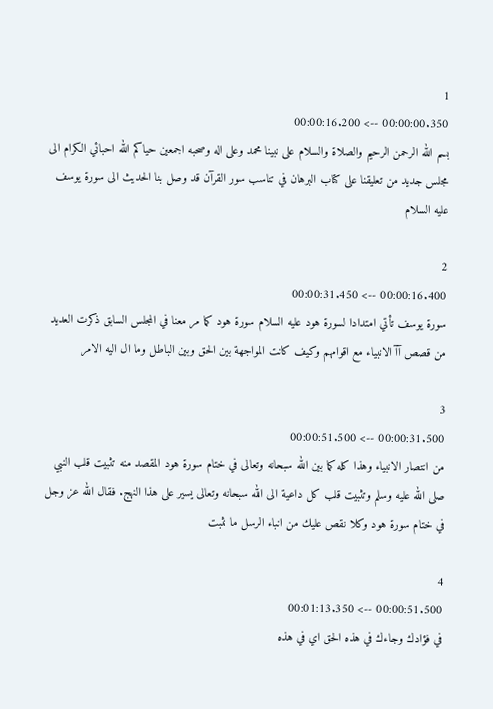1
00:00:00.350 --> 00:00:16.200
بسم الله الرحمن الرحيم والصلاة والسلام على نبينا محمد وعلى اله وصحبه اجمعين حياكم الله احبائي الكرام الى مجلس جديد من تعليقنا على كتاب البرهان في تناسب سور القرآن قد وصل بنا الحديث الى سورة يوسف عليه السلام

2
00:00:16.400 --> 00:00:31.450
سورة يوسف تأتي امتدادا لسورة هود عليه السلام سورة هود كما مر معنا في المجلس السابق ذكرت العديد من قصص آآ الانبياء مع اقوامهم وكيف كانت المواجهة بين الحق وبين الباطل وما ال اليه الامر

3
00:00:31.500 --> 00:00:51.500
من انتصار الانبياء وهذا كله كما بين الله سبحانه وتعالى في ختام سورة هود المقصد منه تثبيت قلب النبي صلى الله عليه وسلم وتثبيت قلب كل داعية الى الله سبحانه وتعالى يسير على هذا النهج. فقال الله عز وجل في ختام سورة هود وكلا نقص عليك من انباء الرسل ما نثبت

4
00:00:51.500 --> 00:01:13.350
في فؤادك وجاءك في هذه الحق اي في هذه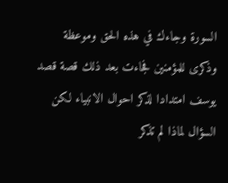السورة وجاءك في هذه الحق وموعظة وذكرى للمؤمنين فجاءت بعد ذلك قصة قصد يوسف امتدادا لذكر احوال الانبياء لكن السؤال لماذا لم تذكر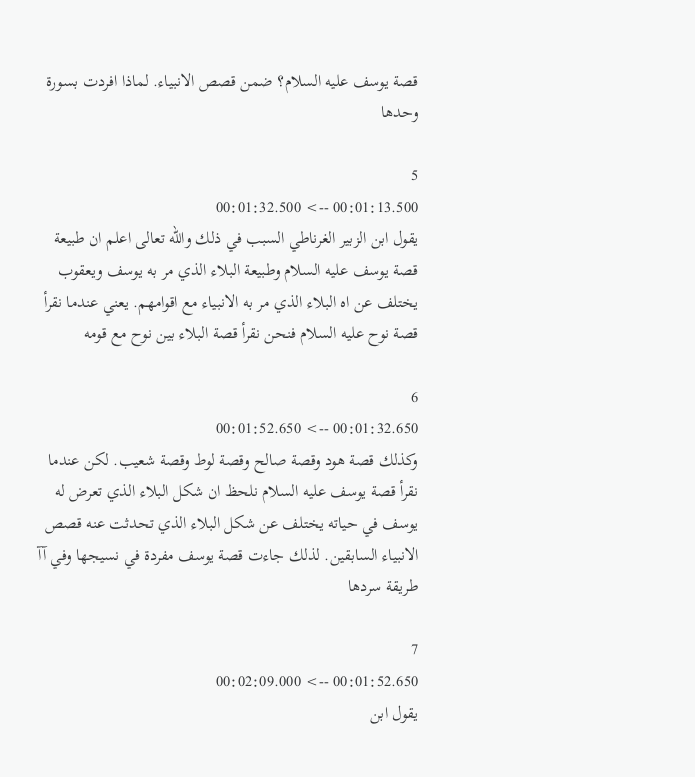قصة يوسف عليه السلام؟ ضمن قصص الانبياء. لماذا افردت بسورة وحدها

5
00:01:13.500 --> 00:01:32.500
يقول ابن الزبير الغرناطي السبب في ذلك والله تعالى اعلم ان طبيعة قصة يوسف عليه السلام وطبيعة البلاء الذي مر به يوسف ويعقوب يختلف عن اه البلاء الذي مر به الانبياء مع اقوامهم. يعني عندما نقرأ قصة نوح عليه السلام فنحن نقرأ قصة البلاء بين نوح مع قومه

6
00:01:32.650 --> 00:01:52.650
وكذلك قصة هود وقصة صالح وقصة لوط وقصة شعيب. لكن عندما نقرأ قصة يوسف عليه السلام نلحظ ان شكل البلاء الذي تعرض له يوسف في حياته يختلف عن شكل البلاء الذي تحدثت عنه قصص الانبياء السابقين. لذلك جاءت قصة يوسف مفردة في نسيجها وفي آآ طريقة سردها

7
00:01:52.650 --> 00:02:09.000
يقول ابن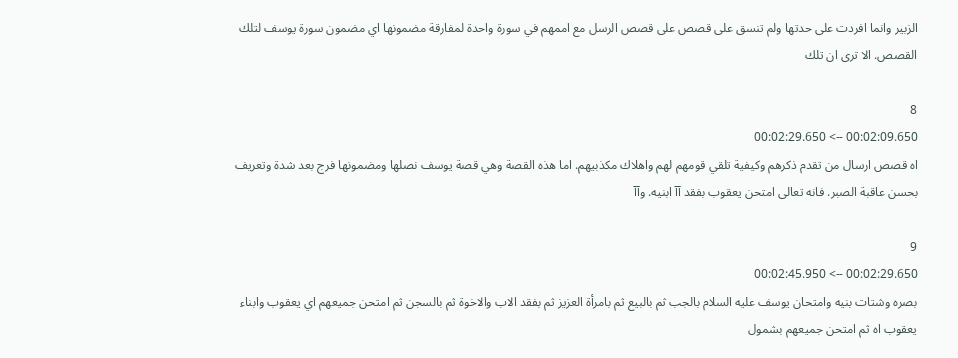الزبير وانما افردت على حدتها ولم تنسق على قصص على قصص الرسل مع اممهم في سورة واحدة لمفارقة مضمونها اي مضمون سورة يوسف لتلك القصص. الا ترى ان تلك

8
00:02:09.650 --> 00:02:29.650
اه قصص ارسال من تقدم ذكرهم وكيفية تلقي قومهم لهم واهلاك مكذبيهم. اما هذه القصة وهي قصة يوسف نصلها ومضمونها فرج بعد شدة وتعريف بحسن عاقبة الصبر. فانه تعالى امتحن يعقوب بفقد آآ ابنيه. وآآ

9
00:02:29.650 --> 00:02:45.950
بصره وشتات بنيه وامتحان يوسف عليه السلام بالجب ثم بالبيع ثم بامرأة العزيز ثم بفقد الاب والاخوة ثم بالسجن ثم امتحن جميعهم اي يعقوب وابناء يعقوب اه ثم امتحن جميعهم بشمول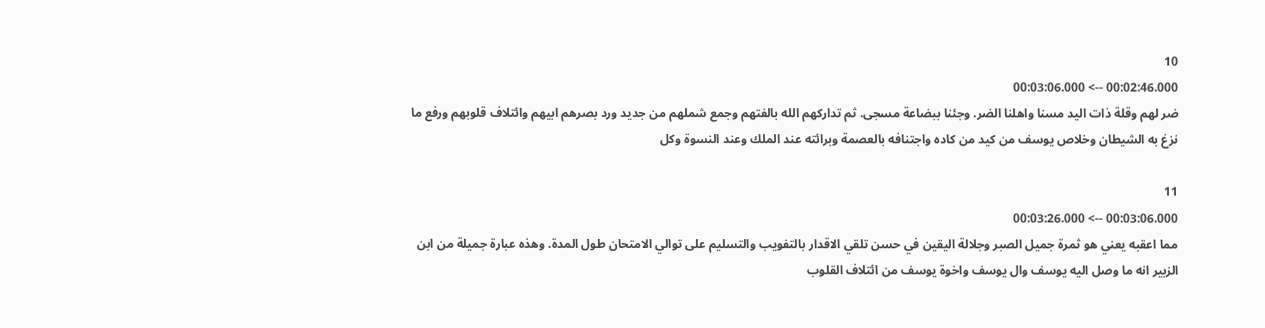10
00:02:46.000 --> 00:03:06.000
ضر لهم وقلة ذات اليد مسنا واهلنا الضر. وجئنا ببضاعة مسجى. ثم تداركهم الله بالفتهم وجمع شملهم من جديد ورد بصرهم ابيهم وائتلاف قلوبهم ورفع ما نزغ به الشيطان وخلاص يوسف من كيد من كاده واجتنافه بالعصمة وبرائته عند الملك وعند النسوة وكل

11
00:03:06.000 --> 00:03:26.000
مما اعقبه يعني هو ثمرة جميل الصبر وجلالة اليقين في حسن تلقي الاقدار بالتفويب والتسليم على توالي الامتحان طول المدة. وهذه عبارة جميلة من ابن الزبير انه ما وصل اليه يوسف وال يوسف واخوة يوسف من ائتلاف القلوب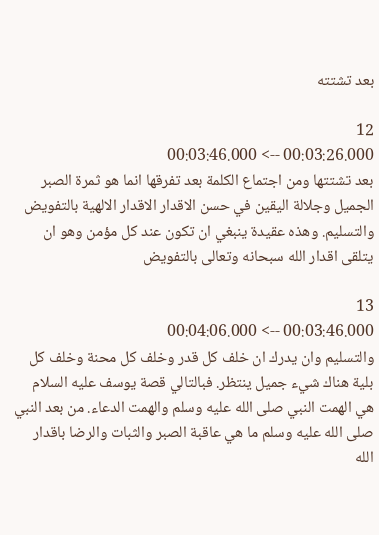بعد تشتته

12
00:03:26.000 --> 00:03:46.000
بعد تشتتها ومن اجتماع الكلمة بعد تفرقها انما هو ثمرة الصبر الجميل وجلالة اليقين في حسن الاقدار الاقدار الالهية بالتفويض والتسليم. وهذه عقيدة ينبغي ان تكون عند كل مؤمن وهو ان يتلقى اقدار الله سبحانه وتعالى بالتفويض

13
00:03:46.000 --> 00:04:06.000
والتسليم وان يدرك ان خلف كل قدر وخلف كل محنة وخلف كل بلية هناك شيء جميل ينتظر. فبالتالي قصة يوسف عليه السلام هي الهمت النبي صلى الله عليه وسلم والهمت الدعاء. من بعد النبي صلى الله عليه وسلم ما هي عاقبة الصبر والثبات والرضا باقدار الله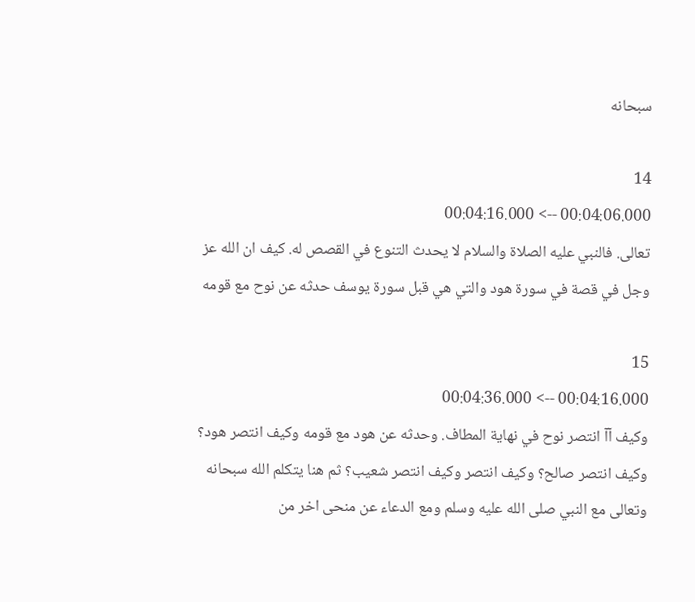سبحانه

14
00:04:06.000 --> 00:04:16.000
تعالى. فالنبي عليه الصلاة والسلام لا يحدث التنوع في القصص له. كيف ان الله عز وجل في قصة في سورة هود والتي هي قبل سورة يوسف حدثه عن نوح مع قومه

15
00:04:16.000 --> 00:04:36.000
وكيف آآ انتصر نوح في نهاية المطاف. وحدثه عن هود مع قومه وكيف انتصر هود؟ وكيف انتصر صالح؟ وكيف انتصر وكيف انتصر شعيب؟ ثم هنا يتكلم الله سبحانه وتعالى مع النبي صلى الله عليه وسلم ومع الدعاء عن منحى اخر من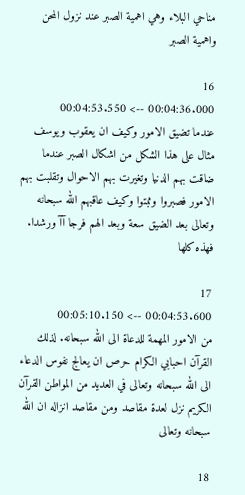مناحي البلاء وهي اهمية الصبر عند نزول المحن واهمية الصبر

16
00:04:36.000 --> 00:04:53.550
عندما تضيق الامور وكيف ان يعقوب ويوسف مثال على هذا الشكل من اشكال الصبر عندما ضاقت بهم الدنيا وتغيرت بهم الاحوال وتقلبت بهم الامور فصبروا وثبتوا وكيف عاقبهم الله سبحانه وتعالى بعد الضيق سعة وبعد الهم فرجا آآ ورشدا. فهذه كلها

17
00:04:53.600 --> 00:05:10.150
من الامور المهمة للدعاة الى الله سبحانه. لذلك القرآن احبابي الكرام حرص ان يعالج نفوس الدعاء الى الله سبحانه وتعالى في العديد من المواطن القرآن الكريم نزل لعدة مقاصد ومن مقاصد انزاله ان الله سبحانه وتعالى

18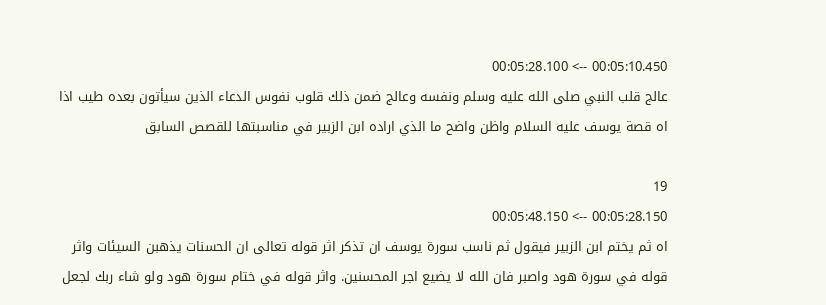00:05:10.450 --> 00:05:28.100
عالج قلب النبي صلى الله عليه وسلم ونفسه وعالج ضمن ذلك قلوب نفوس الدعاء الذين سيأتون بعده طيب اذا اه قصة يوسف عليه السلام واظن واضح ما الذي اراده ابن الزبير في مناسبتها للقصص السابق

19
00:05:28.150 --> 00:05:48.150
اه ثم يختم ابن الزبير فيقول ثم ناسب سورة يوسف ان تذكر اثر قوله تعالى ان الحسنات يذهبن السيئات واثر قوله في سورة هود واصبر فان الله لا يضيع اجر المحسنين. واثر قوله في ختام سورة هود ولو شاء ربك لجعل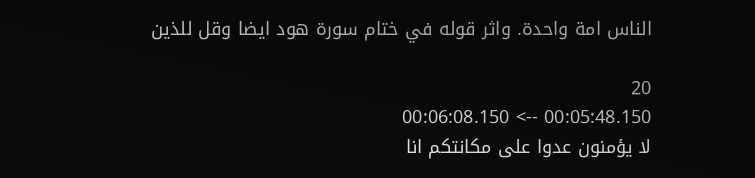الناس امة واحدة. واثر قوله في ختام سورة هود ايضا وقل للذين

20
00:05:48.150 --> 00:06:08.150
لا يؤمنون عدوا على مكانتكم انا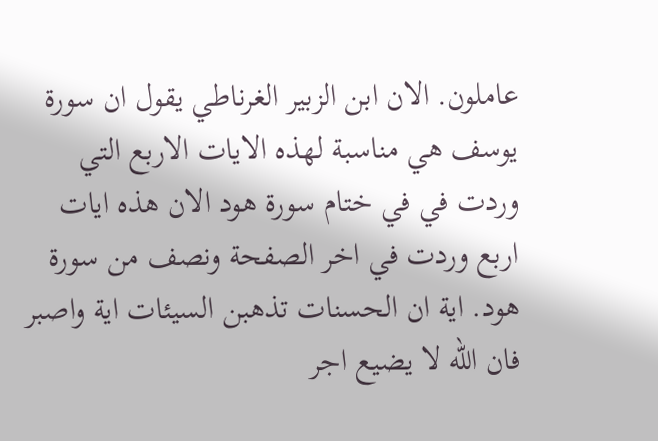عاملون. الان ابن الزبير الغرناطي يقول ان سورة يوسف هي مناسبة لهذه الايات الاربع التي وردت في في ختام سورة هود الان هذه ايات اربع وردت في اخر الصفحة ونصف من سورة هود. اية ان الحسنات تذهبن السيئات اية واصبر فان الله لا يضيع اجر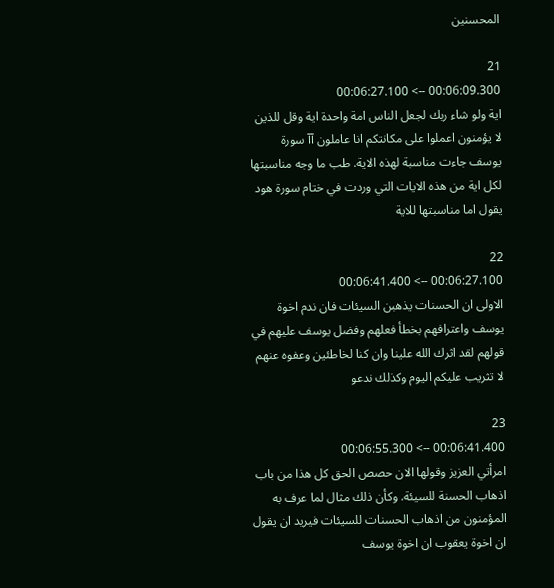المحسنين

21
00:06:09.300 --> 00:06:27.100
اية ولو شاء ربك لجعل الناس امة واحدة اية وقل للذين لا يؤمنون اعملوا على مكانتكم انا عاملون آآ سورة يوسف جاءت مناسبة لهذه الاية. طب ما وجه مناسبتها لكل اية من هذه الايات التي وردت في ختام سورة هود يقول اما مناسبتها للاية

22
00:06:27.100 --> 00:06:41.400
الاولى ان الحسنات يذهبن السيئات فان ندم اخوة يوسف واعترافهم بخطأ فعلهم وفضل يوسف عليهم في قولهم لقد اثرك الله علينا وان كنا لخاطئين وعفوه عنهم لا تثريب عليكم اليوم وكذلك ندعو

23
00:06:41.400 --> 00:06:55.300
امرأتي العزيز وقولها الان حصص الحق كل هذا من باب اذهاب الحسنة للسيئة. وكأن ذلك مثال لما عرف به المؤمنون من اذهاب الحسنات للسيئات فيريد ان يقول ان اخوة يعقوب ان اخوة يوسف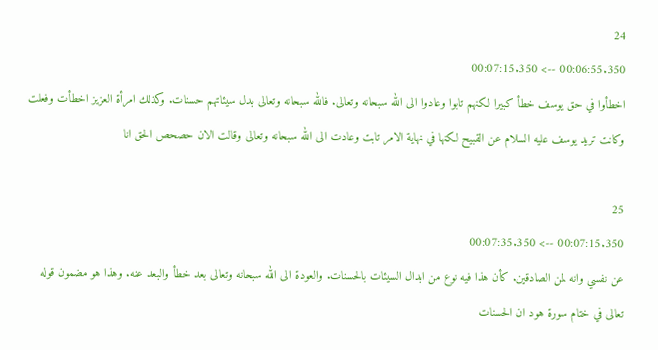24
00:06:55.350 --> 00:07:15.350
اخطأوا في حق يوسف خطأ كبيرا لكنهم تابوا وعادوا الى الله سبحانه وتعالى. فالله سبحانه وتعالى بدل سيئاتهم حسنات. وكذلك امرأة العزيز اخطأت وفعلت وكانت تريد يوسف عليه السلام عن القبيح لكنها في نهاية الامر تابت وعادت الى الله سبحانه وتعالى وقالت الان حصحص الحق انا

25
00:07:15.350 --> 00:07:35.350
عن نفسي وانه لمن الصادقين. كأن هذا فيه نوع من ابدال السيئات بالحسنات. والعودة الى الله سبحانه وتعالى بعد خطأ والبعد عنه. وهذا هو مضمون قوله تعالى في ختام سورة هود ان الحسنات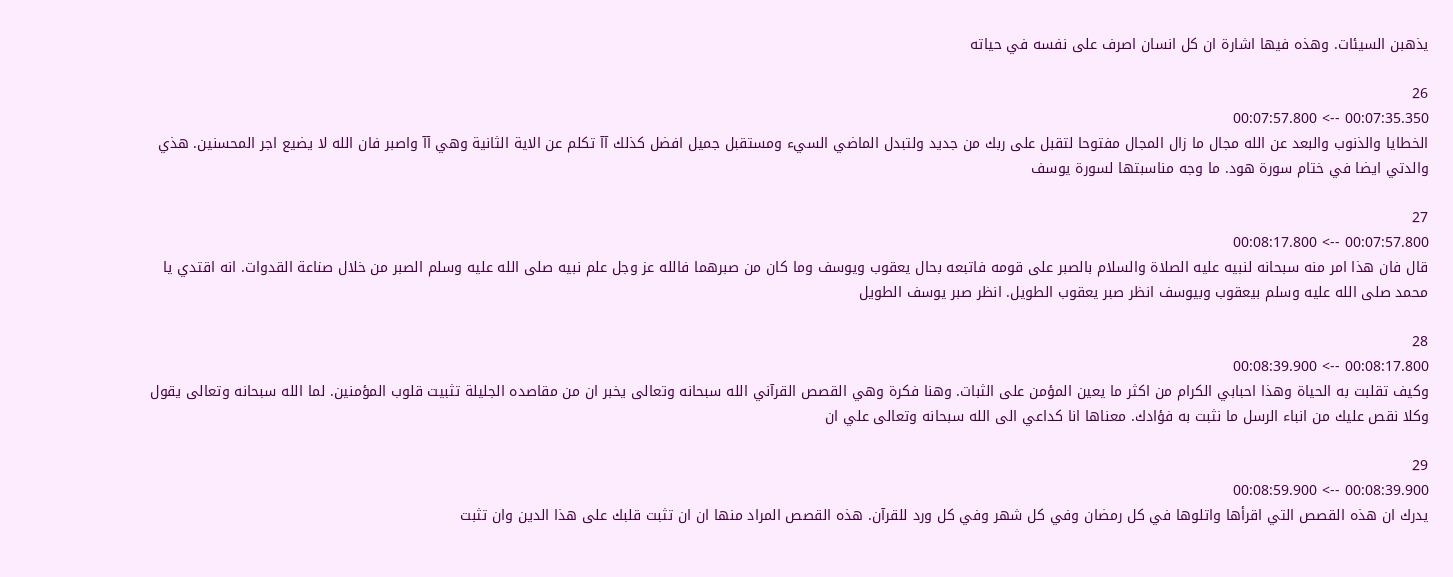يذهبن السيئات. وهذه فيها اشارة ان كل انسان اصرف على نفسه في حياته

26
00:07:35.350 --> 00:07:57.800
الخطايا والذنوب والبعد عن الله مجال ما زال المجال مفتوحا لتقبل على ربك من جديد ولتبدل الماضي السيء ومستقبل جميل افضل كذلك آآ تكلم عن الاية الثانية وهي آآ واصبر فان الله لا يضيع اجر المحسنين. هذي والدتي ايضا في ختام سورة هود. ما وجه مناسبتها لسورة يوسف

27
00:07:57.800 --> 00:08:17.800
قال فان هذا امر منه سبحانه لنبيه عليه الصلاة والسلام بالصبر على قومه فاتبعه بحال يعقوب ويوسف وما كان من صبرهما فالله عز وجل علم نبيه صلى الله عليه وسلم الصبر من خلال صناعة القدوات. انه اقتدي يا محمد صلى الله عليه وسلم بيعقوب وبيوسف انظر صبر يعقوب الطويل. انظر صبر يوسف الطويل

28
00:08:17.800 --> 00:08:39.900
وكيف تقلبت به الحياة وهذا احبابي الكرام من اكثر ما يعين المؤمن على الثبات. وهنا فكرة وهي القصص القرآني الله سبحانه وتعالى يخبر ان من مقاصده الجليلة تثبيت قلوب المؤمنين. لما الله سبحانه وتعالى يقول وكلا نقص عليك من انباء الرسل ما نثبت به فؤادك. معناها انا كداعي الى الله سبحانه وتعالى علي ان

29
00:08:39.900 --> 00:08:59.900
يدرك ان هذه القصص التي اقرأها واتلوها في كل رمضان وفي كل شهر وفي كل ورد للقرآن. هذه القصص المراد منها ان ان تثبت قلبك على هذا الدين وان تثبت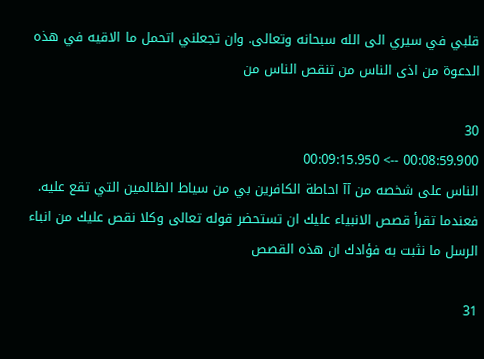قلبي في سيري الى الله سبحانه وتعالى. وان تجعلني اتحمل ما الاقيه في هذه الدعوة من اذى الناس من تنقص الناس من

30
00:08:59.900 --> 00:09:15.950
الناس على شخصه من آآ احاطة الكافرين بي من سياط الظالمين التي تقع عليه. فعندما تقرأ قصص الانبياء عليك ان تستحضر قوله تعالى وكلا نقص عليك من انباء الرسل ما نثبت به فؤادك ان هذه القصص

31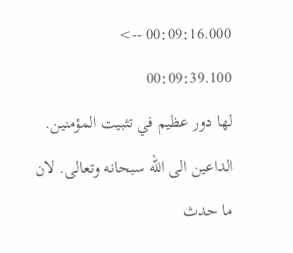00:09:16.000 --> 00:09:39.100
لها دور عظيم في تثبيت المؤمنين. الداعين الى الله سبحانه وتعالى. لان ما حدث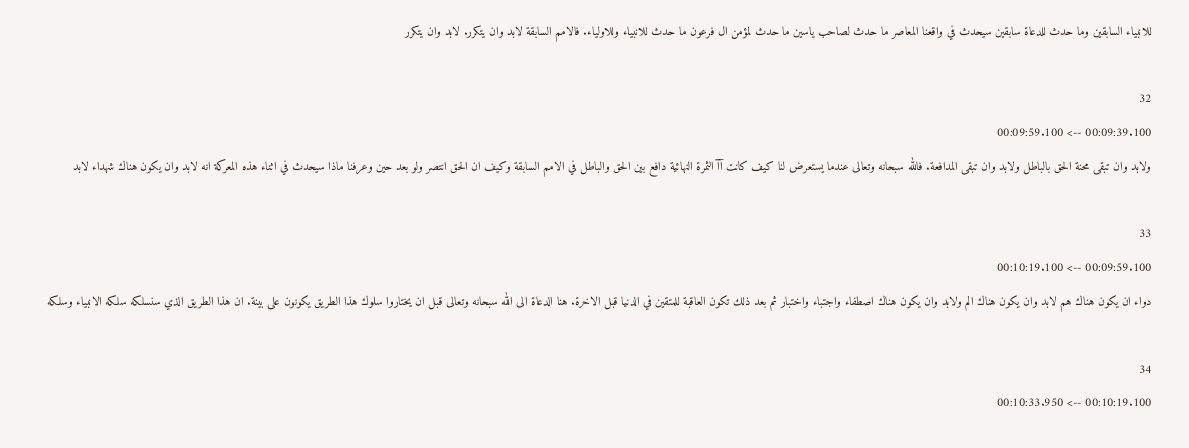للانبياء السابقين وما حدث للدعاة سابقين سيحدث في واقعنا المعاصر ما حدث لصاحب ياسين ما حدث لمؤمن ال فرعون ما حدث للانبياء وللاولياء. فالامم السابقة لابد وان يتكرر. لابد وان يتكرر

32
00:09:39.100 --> 00:09:59.100
ولابد وان تبقى محنة الحق بالباطل ولابد وان تبقى المدافعة. فالله سبحانه وتعالى عندما يستعرض لنا كيف كانت آآ الثمرة النهائية دافع بين الحق والباطل في الامم السابقة وكيف ان الحق انتصر ولو بعد حين وعرفنا ماذا سيحدث في اثناء هذه المعركة انه لابد وان يكون هناك شهداء لابد

33
00:09:59.100 --> 00:10:19.100
دواء ان يكون هناك هم لابد وان يكون هناك الم ولابد وان يكون هناك اصطفاء واجتباء واختبار ثم بعد ذلك تكون العاقبة للمتقين في الدنيا قبل الاخرة. هنا الدعاة الى الله سبحانه وتعالى قبل ان يختاروا سلوك هذا الطريق يكونون على بينة. ان هذا الطريق الذي سنسلكه سلكه الانبياء وسلكه

34
00:10:19.100 --> 00:10:33.950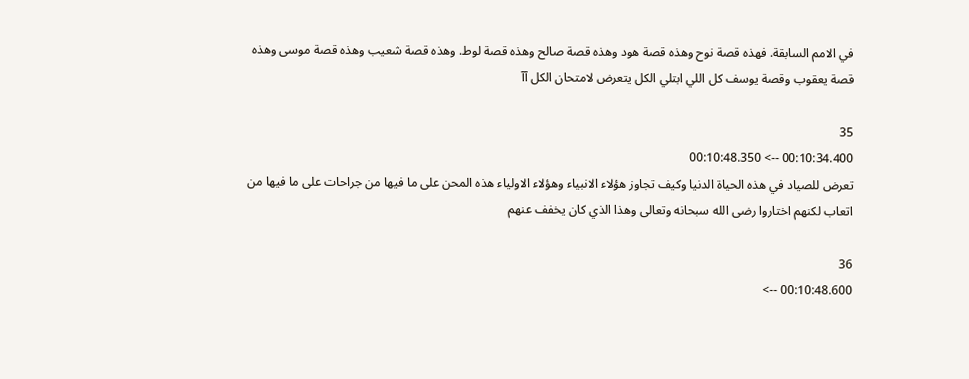في الامم السابقة. فهذه قصة نوح وهذه قصة هود وهذه قصة صالح وهذه قصة لوط. وهذه قصة شعيب وهذه قصة موسى وهذه قصة يعقوب وقصة يوسف كل اللي ابتلي الكل يتعرض لامتحان الكل آآ

35
00:10:34.400 --> 00:10:48.350
تعرض للصياد في هذه الحياة الدنيا وكيف تجاوز هؤلاء الانبياء وهؤلاء الاولياء هذه المحن على ما فيها من جراحات على ما فيها من اتعاب لكنهم اختاروا رضى الله سبحانه وتعالى وهذا الذي كان يخفف عنهم

36
00:10:48.600 -->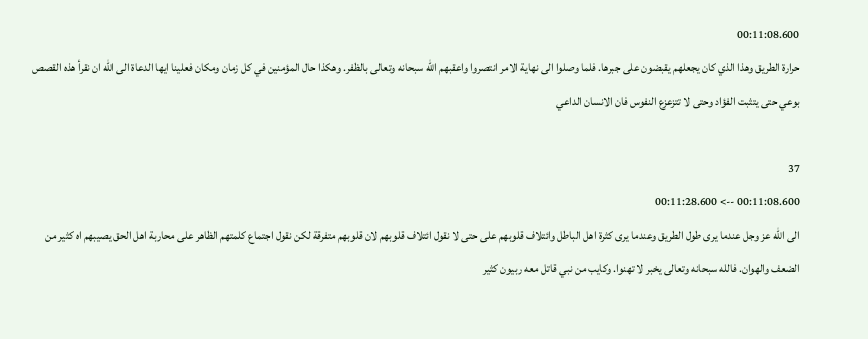00:11:08.600
حرارة الطريق وهذا الذي كان يجعلهم يقبضون على جبرها. فلما وصلوا الى نهاية الامر انتصروا واعقبهم الله سبحانه وتعالى بالظفر. وهكذا حال المؤمنين في كل زمان ومكان فعلينا ايها الدعاة الى الله ان نقرأ هذه القصص بوعي حتى يتثبت الفؤاد وحتى لا تتزعزع النفوس فان الانسان الداعي

37
00:11:08.600 --> 00:11:28.600
الى الله عز وجل عندما يرى طول الطريق وعندما يرى كثرة اهل الباطل وائتلاف قلوبهم على حتى لا نقول ائتلاف قلوبهم لان قلوبهم متفرقة لكن نقول اجتماع كلمتهم الظاهر على محاربة اهل الحق يصيبهم اه كثير من الضعف والهوان. فالله سبحانه وتعالى يخبر لا تهنوا. وكايب من نبي قاتل معه ربيون كثير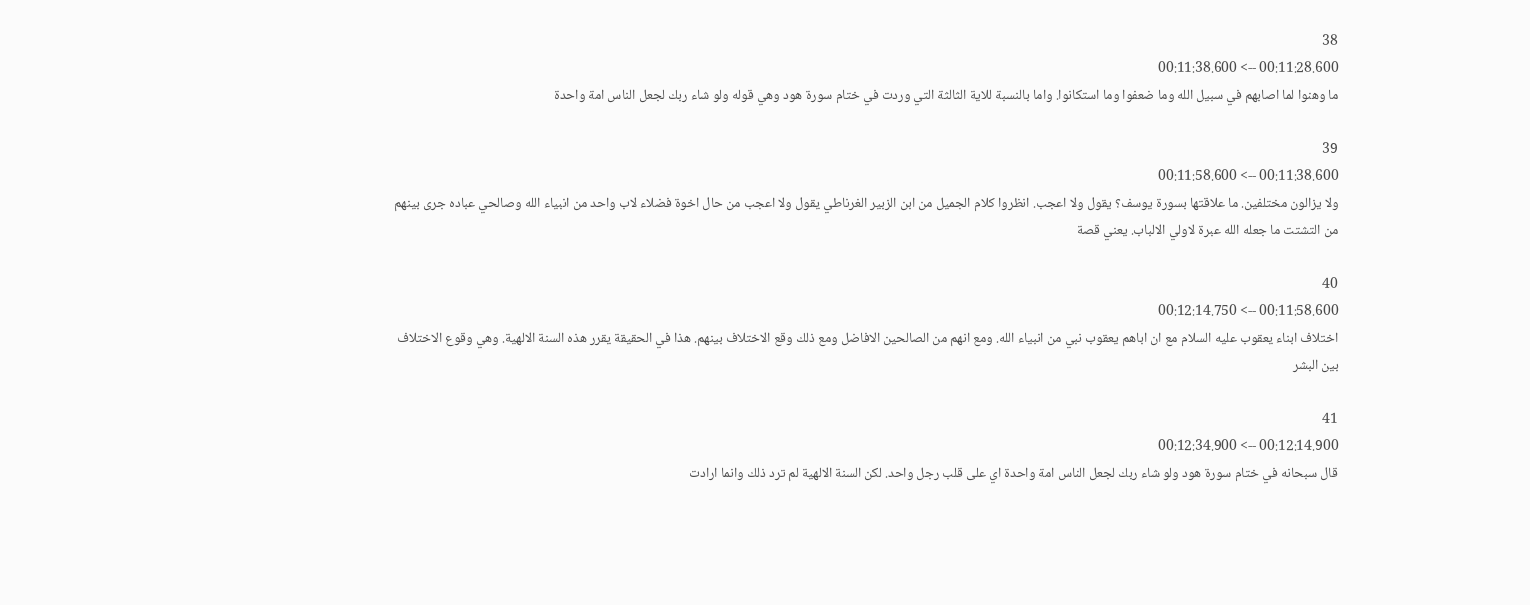38
00:11:28.600 --> 00:11:38.600
ما وهنوا لما اصابهم في سبيل الله وما ضعفوا وما استكانوا. واما بالنسبة للاية الثالثة التي وردت في ختام سورة هود وهي قوله ولو شاء ربك لجعل الناس امة واحدة

39
00:11:38.600 --> 00:11:58.600
ولا يزالون مختلفين. ما علاقتها بسورة يوسف؟ يقول ولا اعجب. انظروا كلام الجميل من ابن الزبير الغرناطي يقول ولا اعجب من حال اخوة فضلاء لاب واحد من انبياء الله وصالحي عباده جرى بينهم من التشتت ما جعله الله عبرة لاولي الالباب. يعني قصة

40
00:11:58.600 --> 00:12:14.750
اختلاف ابناء يعقوب عليه السلام مع ان اباهم يعقوب نبي من انبياء الله. ومع انهم من الصالحين الافاضل ومع ذلك وقع الاختلاف بينهم. هذا في الحقيقة يقرر هذه السنة الالهية. وهي وقوع الاختلاف بين البشر

41
00:12:14.900 --> 00:12:34.900
قال سبحانه في ختام سورة هود ولو شاء ربك لجعل الناس امة واحدة اي على قلب رجل واحد. لكن السنة الالهية لم ترد ذلك وانما ارادت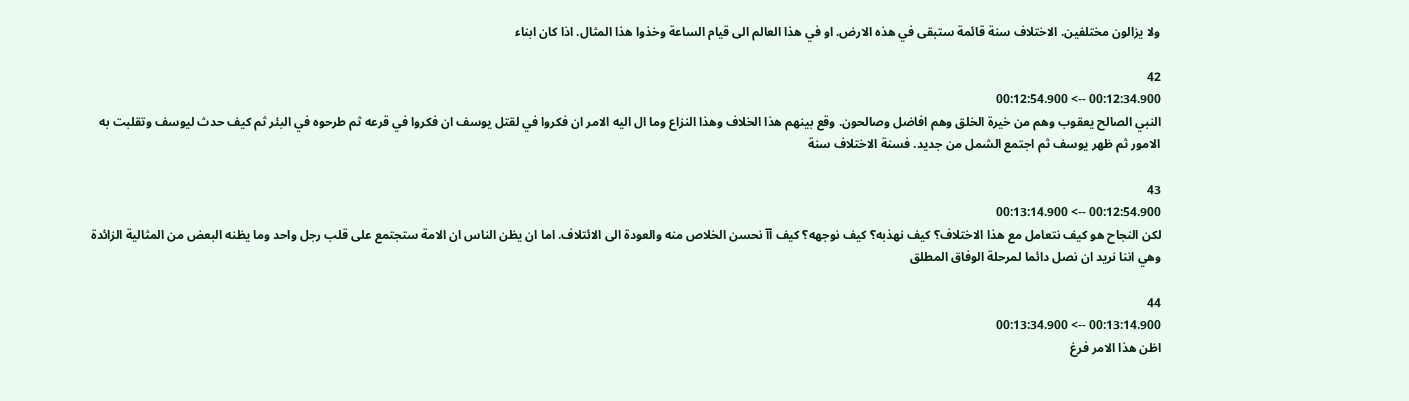ولا يزالون مختلفين. الاختلاف سنة قائمة ستبقى في هذه الارض. او في هذا العالم الى قيام الساعة وخذوا هذا المثال. اذا كان ابناء

42
00:12:34.900 --> 00:12:54.900
النبي الصالح يعقوب وهم من خيرة الخلق وهم افاضل وصالحون. وقع بينهم هذا الخلاف وهذا النزاع وما ال اليه الامر ان فكروا في لقتل يوسف ان فكروا في قرعه ثم طرحوه في البئر ثم كيف حدث ليوسف وتقلبت به الامور ثم ظهر يوسف ثم اجتمع الشمل من جديد. فسنة الاختلاف سنة

43
00:12:54.900 --> 00:13:14.900
لكن النجاح هو كيف نتعامل مع هذا الاختلاف؟ كيف نهذبه؟ كيف نوجهه؟ كيف آآ نحسن الخلاص منه والعودة الى الائتلاف. اما ان يظن الناس ان الامة ستجتمع على قلب رجل واحد وما يظنه البعض من المثالية الزائدة وهي اننا نريد ان نصل دائما لمرحلة الوفاق المطلق

44
00:13:14.900 --> 00:13:34.900
اظن هذا الامر فرغ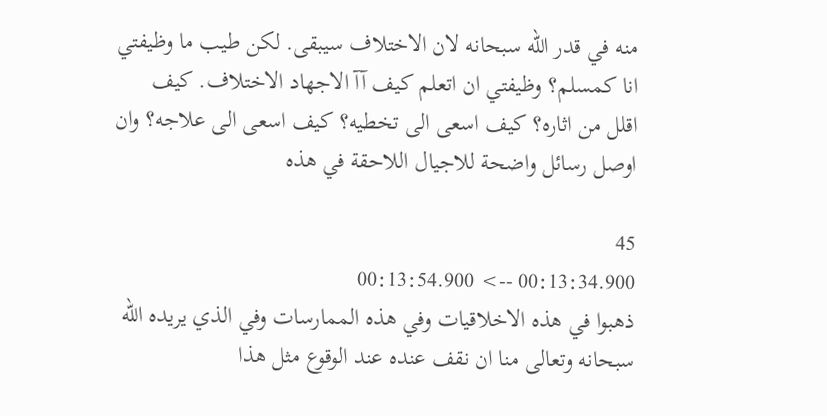منه في قدر الله سبحانه لان الاختلاف سيبقى. لكن طيب ما وظيفتي انا كمسلم؟ وظيفتي ان اتعلم كيف آآ الاجهاد الاختلاف. كيف اقلل من اثاره؟ كيف اسعى الى تخطيه؟ كيف اسعى الى علاجه؟ وان اوصل رسائل واضحة للاجيال اللاحقة في هذه

45
00:13:34.900 --> 00:13:54.900
ذهبوا في هذه الاخلاقيات وفي هذه الممارسات وفي الذي يريده الله سبحانه وتعالى منا ان نقف عنده عند الوقوع مثل هذا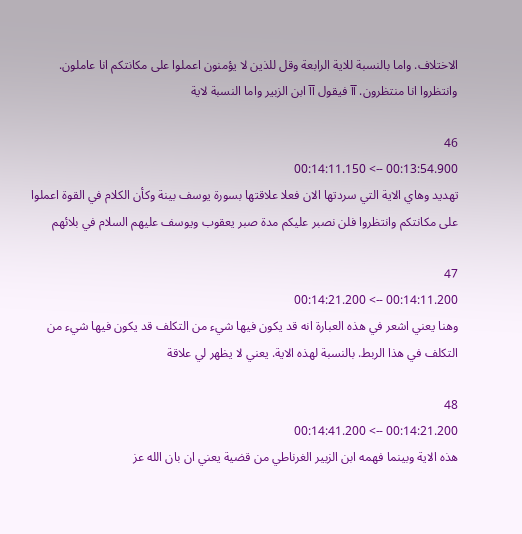الاختلاف. واما بالنسبة للاية الرابعة وقل للذين لا يؤمنون اعملوا على مكانتكم انا عاملون. وانتظروا انا منتظرون. آآ فيقول آآ ابن الزبير واما النسبة لاية

46
00:13:54.900 --> 00:14:11.150
تهديد وهاي الاية التي سردتها الان فعلا علاقتها بسورة يوسف بينة وكأن الكلام في القوة اعملوا على مكانتكم وانتظروا فلن نصبر عليكم مدة صبر يعقوب ويوسف عليهم السلام في بلائهم

47
00:14:11.200 --> 00:14:21.200
وهنا يعني اشعر في هذه العبارة انه قد يكون فيها شيء من التكلف قد يكون فيها شيء من التكلف في هذا الربط. بالنسبة لهذه الاية. يعني لا يظهر لي علاقة

48
00:14:21.200 --> 00:14:41.200
هذه الاية وبينما فهمه ابن الزبير الغرناطي من قضية يعني ان بان الله عز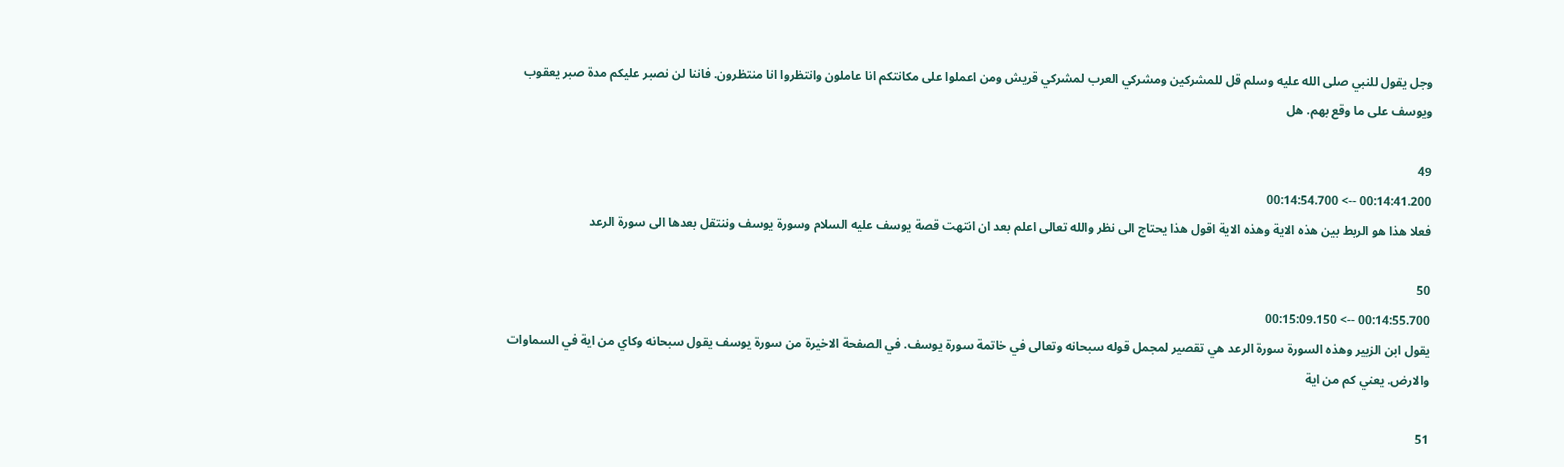وجل يقول للنبي صلى الله عليه وسلم قل للمشركين ومشركي العرب لمشركي قريش ومن اعملوا على مكانتكم انا عاملون وانتظروا انا منتظرون. فاننا لن نصبر عليكم مدة صبر يعقوب ويوسف على ما وقع بهم. هل

49
00:14:41.200 --> 00:14:54.700
فعلا هذا هو الربط بين هذه الاية وهذه الاية اقول هذا يحتاج الى نظر والله تعالى اعلم بعد ان انتهت قصة يوسف عليه السلام وسورة يوسف وننتقل بعدها الى سورة الرعد

50
00:14:55.700 --> 00:15:09.150
يقول ابن الزبير وهذه السورة سورة الرعد هي تقصير لمجمل قوله سبحانه وتعالى في خاتمة سورة يوسف. في الصفحة الاخيرة من سورة يوسف يقول سبحانه وكاي من اية في السماوات والارض. يعني كم من اية

51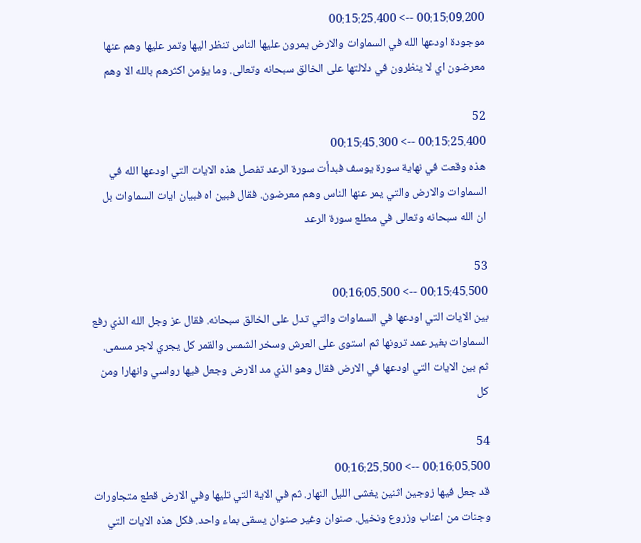00:15:09.200 --> 00:15:25.400
موجودة اودعها الله في السماوات والارض يمرون عليها الناس تنظر اليها وتمر عليها وهم عنها معرضون اي لا ينظرون في دلالتها على الخالق سبحانه وتعالى. وما يؤمن اكثرهم بالله الا وهم

52
00:15:25.400 --> 00:15:45.300
هذه وقعت في نهاية سورة يوسف فبدأت سورة الرعد تفصل هذه الايات التي اودعها الله في السماوات والارض والتي يمر عنها الناس وهم معرضون. فقال فبين اه فبيان ايات السماوات بل ان الله سبحانه وتعالى في مطلع سورة الرعد

53
00:15:45.500 --> 00:16:05.500
بين الايات التي اودعها في السماوات والتي تدل على الخالق سبحانه. فقال عز وجل الله الذي رفع السماوات بغير عمد ترونها ثم استوى على العرش وسخر الشمس والقمر كل يجري لاجر مسمى. ثم بين الايات التي اودعها في الارض فقال وهو الذي مد الارض وجعل فيها رواسي وانهارا ومن كل

54
00:16:05.500 --> 00:16:25.500
قد جعل فيها زوجين اثنين يغشى الليل النهار. ثم في الاية التي تليها وفي الارض قطع متجاورات وجنات من اعناب وزروع ونخيل. صنوان وغير صنوان يسقى بماء واحد. فكل هذه الايات التي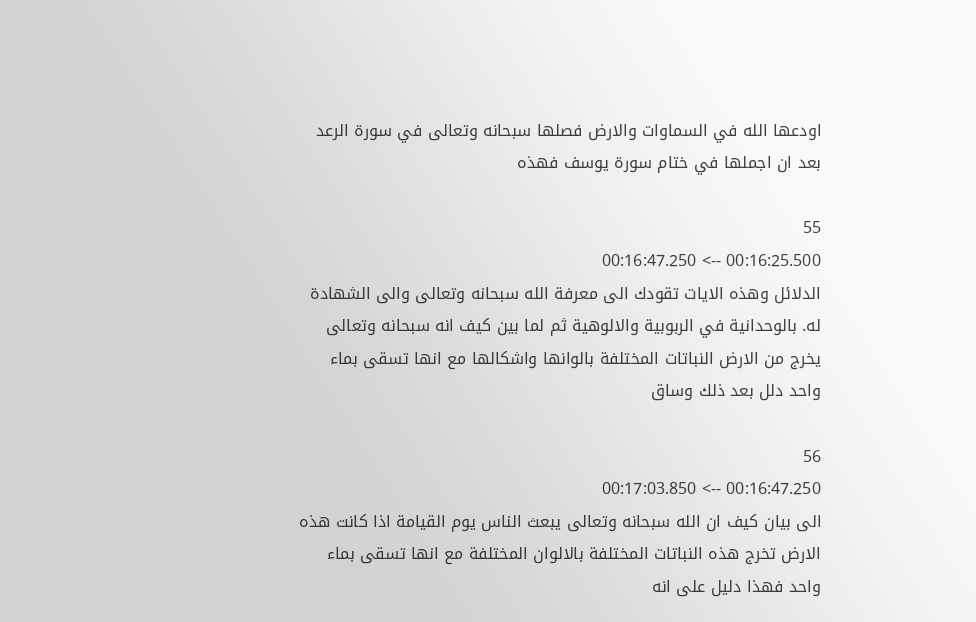اودعها الله في السماوات والارض فصلها سبحانه وتعالى في سورة الرعد بعد ان اجملها في ختام سورة يوسف فهذه

55
00:16:25.500 --> 00:16:47.250
الدلائل وهذه الايات تقودك الى معرفة الله سبحانه وتعالى والى الشهادة له. بالوحدانية في الربوبية والالوهية ثم لما بين كيف انه سبحانه وتعالى يخرج من الارض النباتات المختلفة بالوانها واشكالها مع انها تسقى بماء واحد دلل بعد ذلك وساق

56
00:16:47.250 --> 00:17:03.850
الى بيان كيف ان الله سبحانه وتعالى يبعث الناس يوم القيامة اذا كانت هذه الارض تخرج هذه النباتات المختلفة بالالوان المختلفة مع انها تسقى بماء واحد فهذا دليل على انه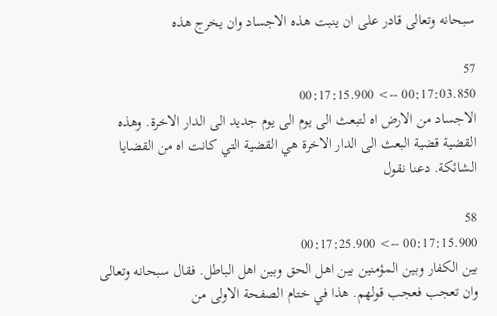سبحانه وتعالى قادر على ان ينبت هذه الاجساد وان يخرج هذه

57
00:17:03.850 --> 00:17:15.900
الاجساد من الارض اه لتبعث الى يوم الى يوم جديد الى الدار الاخرة. وهذه القضية قضية البعث الى الدار الاخرة هي القضية التي كانت اه من القضايا الشائكة. دعنا نقول

58
00:17:15.900 --> 00:17:25.900
بين الكفار وبين المؤمنين بين اهل الحق وبين اهل الباطل. فقال سبحانه وتعالى وان تعجب فعجب قولهم. هذا في ختام الصفحة الاولى من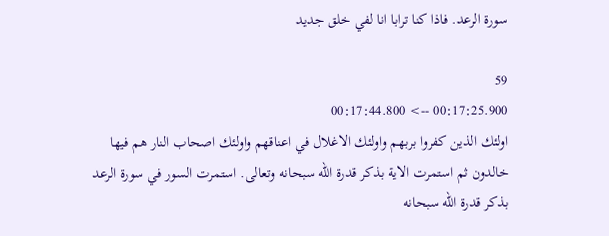سورة الرعد. فاذا كنا ترابا انا لفي خلق جديد

59
00:17:25.900 --> 00:17:44.800
اولئك الذين كفروا بربهم واولئك الاغلال في اعناقهم واولئك اصحاب النار هم فيها خالدون ثم استمرت الاية بذكر قدرة الله سبحانه وتعالى. استمرت السور في سورة الرعد بذكر قدرة الله سبحانه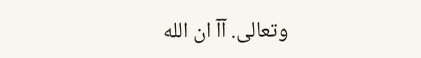وتعالى. آآ ان الله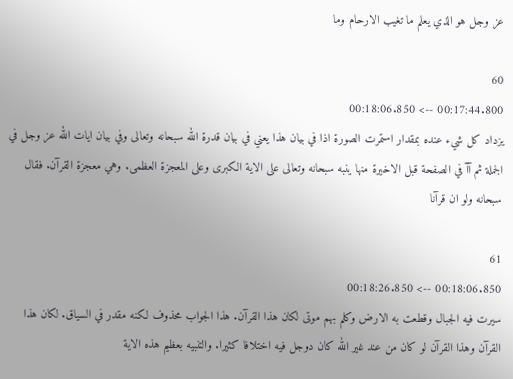عز وجل هو الذي يعلم ما تغيب الارحام وما

60
00:17:44.800 --> 00:18:06.850
يزداد كل شيء عنده بمقدار استمرت الصورة اذا في بيان هذا يعني في بيان قدرة الله سبحانه وتعالى وفي بيان ايات الله عز وجل في الجملة ثم آآ في الصفحة قبل الاخيرة منها ينبه سبحانه وتعالى على الاية الكبرى وعلى المعجزة العظمى. وهي معجزة القرآن. فقال سبحانه ولو ان قرآنا

61
00:18:06.850 --> 00:18:26.850
سيرت فيه الجبال وقطعت به الارض وكلم بهم موتى لكان هذا القرآن. هذا الجواب محذوف لكنه مقدر في السياق. لكان هذا القرآن وهذا القرآن لو كان من عند غير الله كان دوجل فيه اختلافا كثيرا. والتنبيه بعظيم هذه الاية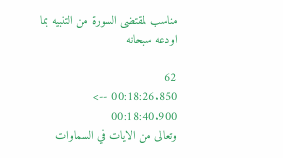مناسب لمقتضى السورة من التنبيه بما اودعه سبحانه

62
00:18:26.850 --> 00:18:40.900
وتعالى من الايات في السماوات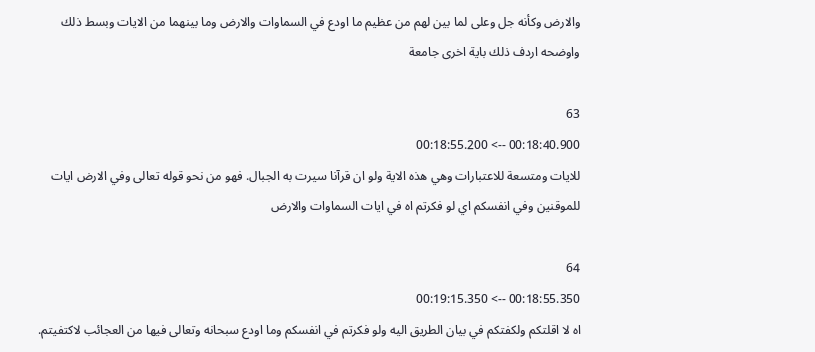والارض وكأنه جل وعلى لما بين لهم من عظيم ما اودع في السماوات والارض وما بينهما من الايات وبسط ذلك واوضحه اردف ذلك باية اخرى جامعة

63
00:18:40.900 --> 00:18:55.200
للايات ومتسعة للاعتبارات وهي هذه الاية ولو ان قرآنا سيرت به الجبال. فهو من نحو قوله تعالى وفي الارض ايات للموقنين وفي انفسكم اي لو فكرتم اه في ايات السماوات والارض

64
00:18:55.350 --> 00:19:15.350
اه لا اقلتكم ولكفتكم في بيان الطريق اليه ولو فكرتم في انفسكم وما اودع سبحانه وتعالى فيها من العجائب لاكتفيتم.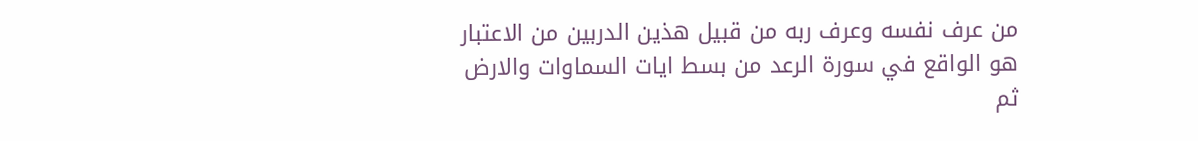من عرف نفسه وعرف ربه من قبيل هذين الدربين من الاعتبار هو الواقع في سورة الرعد من بسط ايات السماوات والارض ثم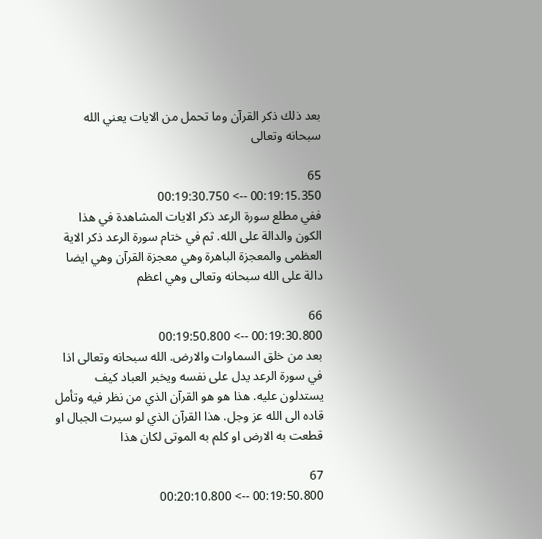بعد ذلك ذكر القرآن وما تحمل من الايات يعني الله سبحانه وتعالى

65
00:19:15.350 --> 00:19:30.750
ففي مطلع سورة الرعد ذكر الايات المشاهدة في هذا الكون والدالة على الله. ثم في ختام سورة الرعد ذكر الاية العظمى والمعجزة الباهرة وهي معجزة القرآن وهي ايضا دالة على الله سبحانه وتعالى وهي اعظم

66
00:19:30.800 --> 00:19:50.800
بعد من خلق السماوات والارض. الله سبحانه وتعالى اذا في سورة الرعد يدل على نفسه ويخبر العباد كيف يستدلون عليه. هذا هو هو القرآن الذي من نظر فيه وتأمل قاده الى الله عز وجل. هذا القرآن الذي لو سيرت الجبال او قطعت به الارض او كلم به الموتى لكان هذا

67
00:19:50.800 --> 00:20:10.800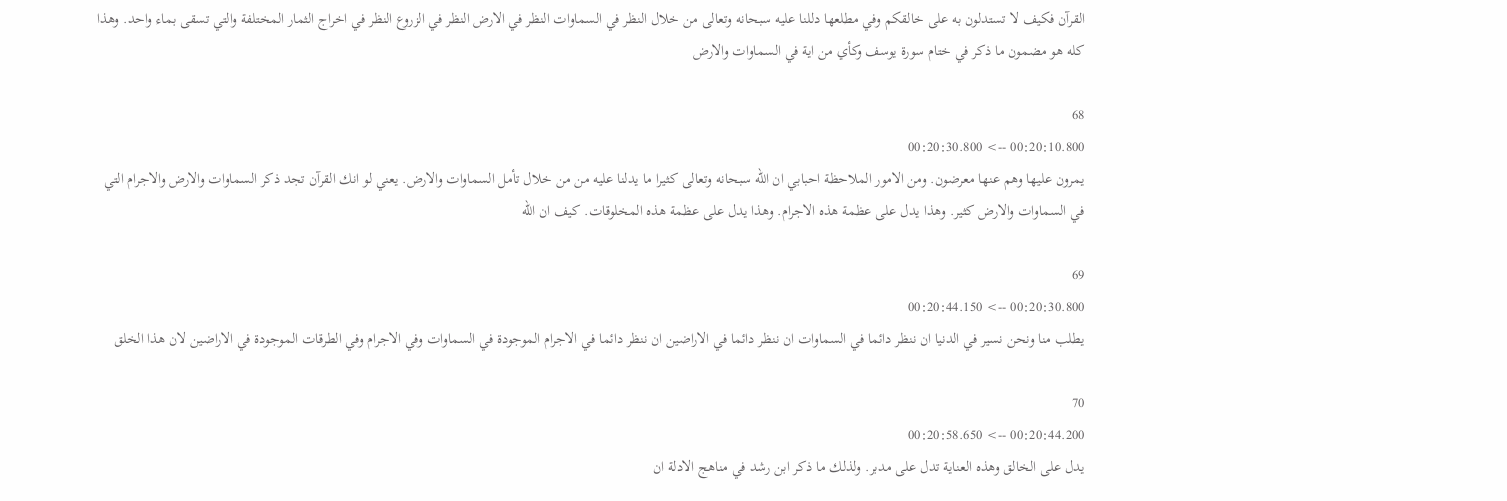القرآن فكيف لا تستدلون به على خالقكم وفي مطلعها دللنا عليه سبحانه وتعالى من خلال النظر في السماوات النظر في الارض النظر في الزروع النظر في اخراج الثمار المختلفة والتي تسقى بماء واحد. وهذا كله هو مضمون ما ذكر في ختام سورة يوسف وكأي من اية في السماوات والارض

68
00:20:10.800 --> 00:20:30.800
يمرون عليها وهم عنها معرضون. ومن الامور الملاحظة احبابي ان الله سبحانه وتعالى كثيرا ما يدلنا عليه من من خلال تأمل السماوات والارض. يعني لو انك القرآن تجد ذكر السماوات والارض والاجرام التي في السماوات والارض كثير. وهذا يدل على عظمة هذه الاجرام. وهذا يدل على عظمة هذه المخلوقات. كيف ان الله

69
00:20:30.800 --> 00:20:44.150
يطلب منا ونحن نسير في الدنيا ان ننظر دائما في السماوات ان ننظر دائما في الاراضين ان ننظر دائما في الاجرام الموجودة في السماوات وفي الاجرام وفي الطرقات الموجودة في الاراضين لان هذا الخلق

70
00:20:44.200 --> 00:20:58.650
يدل على الخالق وهذه العناية تدل على مدبر. ولذلك ما ذكر ابن رشد في مناهج الادلة ان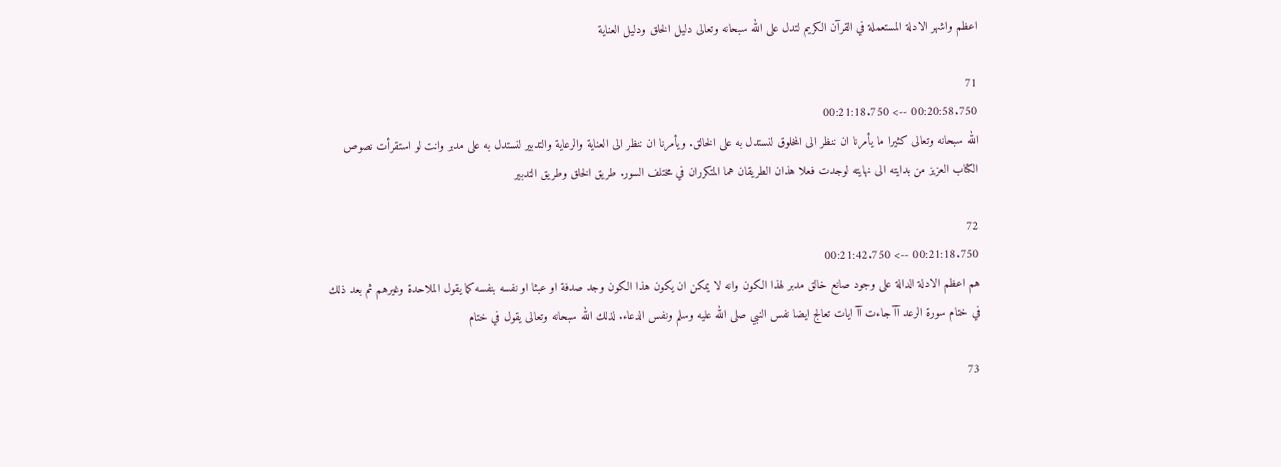اعظم واشهر الادلة المستعملة في القرآن الكريم لتدل على الله سبحانه وتعالى دليل الخلق ودليل العناية

71
00:20:58.750 --> 00:21:18.750
الله سبحانه وتعالى كثيرا ما يأمرنا ان ننظر الى المخلوق لنستدل به على الخالق. ويأمرنا ان ننظر الى العناية والرعاية والتدبير لنستدل به على مدبر وانت لو استقرأت نصوص الكتاب العزيز من بدايته الى نهايته لوجدت فعلا هذان الطريقان هما المتكرران في مختلف السور. طريق الخلق وطريق التدبير

72
00:21:18.750 --> 00:21:42.750
هم اعظم الادلة الدالة على وجود صانع خالق مدبر لهذا الكون وانه لا يمكن ان يكون هذا الكون وجد صدفة او عبثا او نفسه بنفسه كما يقول الملاحدة وغيرهم ثم بعد ذلك في ختام سورة الرعد آآ جاءت آآ ايات تعالج ايضا نفس النبي صلى الله عليه وسلم ونفس الدعاء. لذلك الله سبحانه وتعالى يقول في ختام

73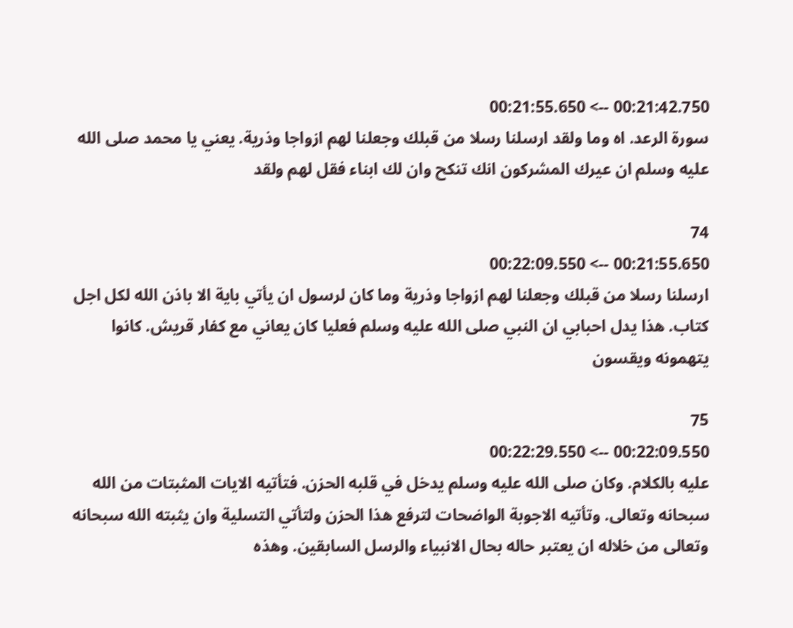00:21:42.750 --> 00:21:55.650
سورة الرعد. اه وما ولقد ارسلنا رسلا من قبلك وجعلنا لهم ازواجا وذرية. يعني يا محمد صلى الله عليه وسلم ان عيرك المشركون انك تنكح وان لك ابناء فقل لهم ولقد

74
00:21:55.650 --> 00:22:09.550
ارسلنا رسلا من قبلك وجعلنا لهم ازواجا وذرية وما كان لرسول ان يأتي باية الا باذن الله لكل اجل كتاب. هذا يدل احبابي ان النبي صلى الله عليه وسلم فعليا كان يعاني مع كفار قريش. كانوا يتهمونه ويقسون

75
00:22:09.550 --> 00:22:29.550
عليه بالكلام. وكان صلى الله عليه وسلم يدخل في قلبه الحزن. فتأتيه الايات المثبتات من الله سبحانه وتعالى. وتأتيه الاجوبة الواضحات لترفع هذا الحزن ولتأتي التسلية وان يثبته الله سبحانه وتعالى من خلاله ان يعتبر حاله بحال الانبياء والرسل السابقين. وهذه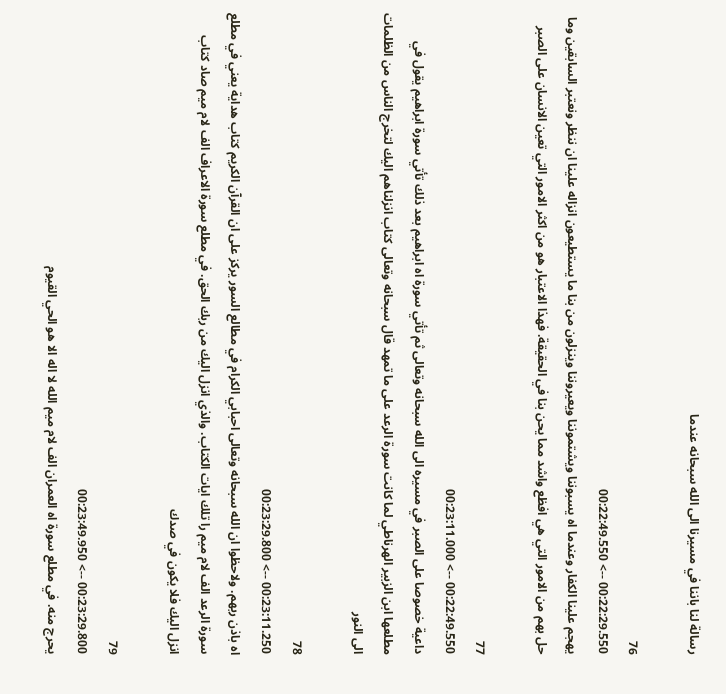رسالة لنا باننا في مسيرنا الى الله سبحانه عندما

76
00:22:29.550 --> 00:22:49.550
يهجم علينا الكفار وعندما اه يسبوننا ويشتموننا ويعيروننا وينزلون من بنا ما يستطيعون انزاله علينا ان ننظر ونعتبر السابقين وما حل بهم من الامور التي هي افظع واشد مما يحن بنا في الحقيقة. فهذا الاعتبار هو من اكثر الامور التي تعين الانسان على الصبر

77
00:22:49.550 --> 00:23:11.000
داعية خصوصا على الصبر في مسيره الى الله سبحانه وتعالى ثم تأتي سورة اه ابراهيم بعد ذلك تأتي سورة ابراهيم يقول في مطلعها ابن الزبير الهرناطي لما كانت سورة الرعد على ما تمهد قال سبحانه وتعالى كتاب انزلناهم اليك لتخرج الناس من الظلمات الى النور

78
00:23:11.250 --> 00:23:29.800
اه باذن ربهم. ولاحظوا ان الله سبحانه وتعالى احبابي الكرام في مطالع السور يركز على ان القرآن الكريم كتاب هداية يعني في مطلع سورة الرعد الف لام ميم را تلك ايات الكتاب. والذي انزل اليك من ربك الحق. في مطلع سورة الاعراف الف لام ميم صاد كتاب انزل اليك فلا يكون في صدك

79
00:23:29.800 --> 00:23:49.950
يحرج منه. في مطلع سورة اه العمران الف لام ميم الله لا اله الا هو الحي القيوم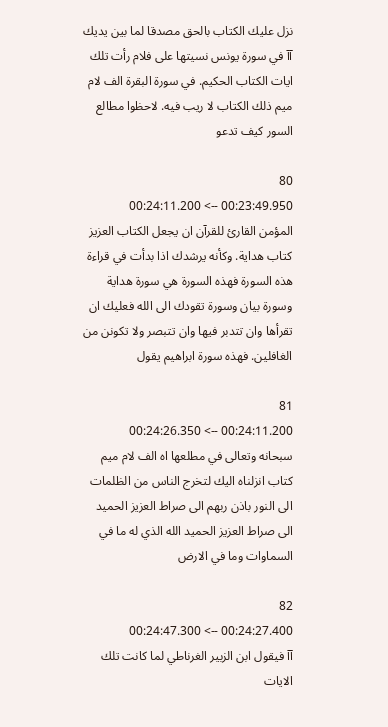نزل عليك الكتاب بالحق مصدقا لما بين يديك آآ في سورة يونس نسيتها على فلام رأت تلك ايات الكتاب الحكيم. في سورة البقرة الف لام ميم ذلك الكتاب لا ريب فيه. لاحظوا مطالع السور كيف تدعو

80
00:23:49.950 --> 00:24:11.200
المؤمن القارئ للقرآن ان يجعل الكتاب العزيز كتاب هداية. وكأنه يرشدك اذا بدأت في قراءة هذه السورة فهذه السورة هي سورة هداية وسورة بيان وسورة تقودك الى الله فعليك ان تقرأها وان تتدبر فيها وان تتبصر ولا تكونن من الغافلين. فهذه سورة ابراهيم يقول

81
00:24:11.200 --> 00:24:26.350
سبحانه وتعالى في مطلعها اه الف لام ميم كتاب انزلناه اليك لتخرج الناس من الظلمات الى النور باذن ربهم الى صراط العزيز الحميد الى صراط العزيز الحميد الله الذي له ما في السماوات وما في الارض

82
00:24:27.400 --> 00:24:47.300
آآ فيقول ابن الزبير الغرناطي لما كانت تلك الايات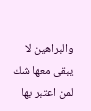والبراهين لا يبقى معها شك لمن اعتبر بها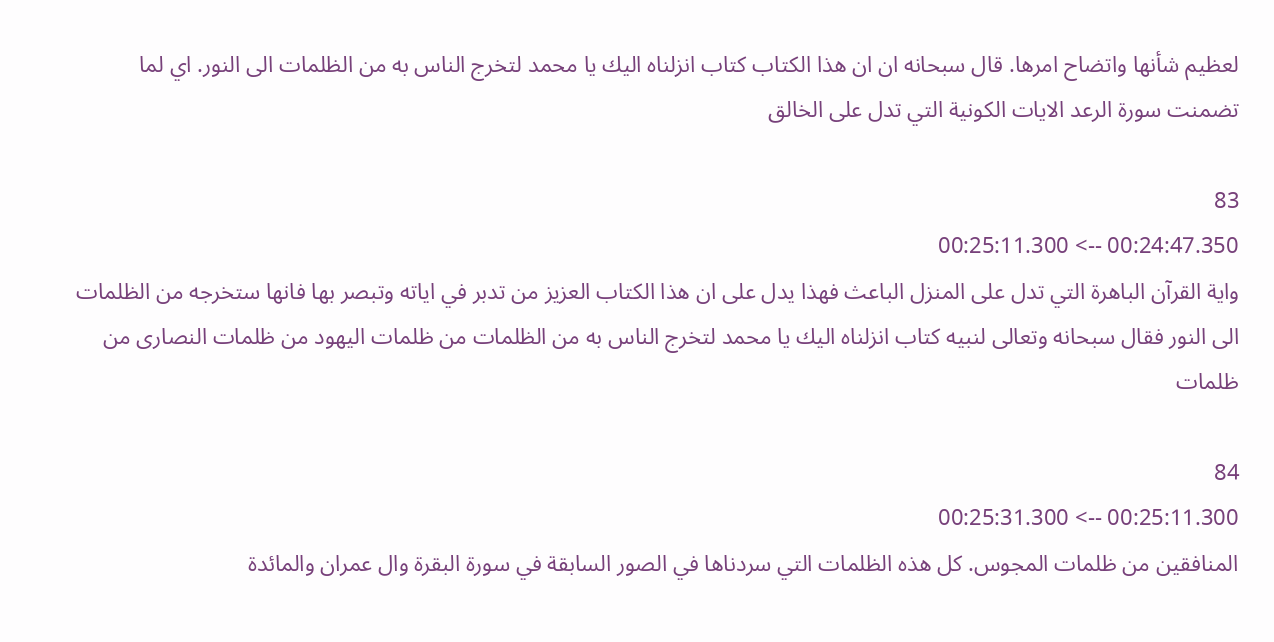لعظيم شأنها واتضاح امرها. قال سبحانه ان ان هذا الكتاب كتاب انزلناه اليك يا محمد لتخرج الناس به من الظلمات الى النور. اي لما تضمنت سورة الرعد الايات الكونية التي تدل على الخالق

83
00:24:47.350 --> 00:25:11.300
واية القرآن الباهرة التي تدل على المنزل الباعث فهذا يدل على ان هذا الكتاب العزيز من تدبر في اياته وتبصر بها فانها ستخرجه من الظلمات الى النور فقال سبحانه وتعالى لنبيه كتاب انزلناه اليك يا محمد لتخرج الناس به من الظلمات من ظلمات اليهود من ظلمات النصارى من ظلمات

84
00:25:11.300 --> 00:25:31.300
المنافقين من ظلمات المجوس. كل هذه الظلمات التي سردناها في الصور السابقة في سورة البقرة وال عمران والمائدة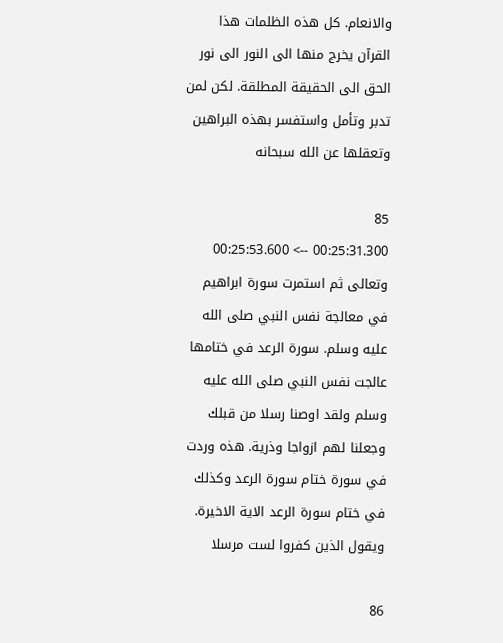والانعام. كل هذه الظلمات هذا القرآن يخرج منها الى النور الى نور الحق الى الحقيقة المطلقة. لكن لمن تدبر وتأمل واستفسر بهذه البراهين وتعقلها عن الله سبحانه

85
00:25:31.300 --> 00:25:53.600
وتعالى ثم استمرت سورة ابراهيم في معالجة نفس النبي صلى الله عليه وسلم. سورة الرعد في ختامها عالجت نفس النبي صلى الله عليه وسلم ولقد اوصنا رسلا من قبلك وجعلنا لهم ازواجا وذرية. هذه وردت في سورة ختام سورة الرعد وكذلك في ختام سورة الرعد الاية الاخيرة. ويقول الذين كفروا لست مرسلا

86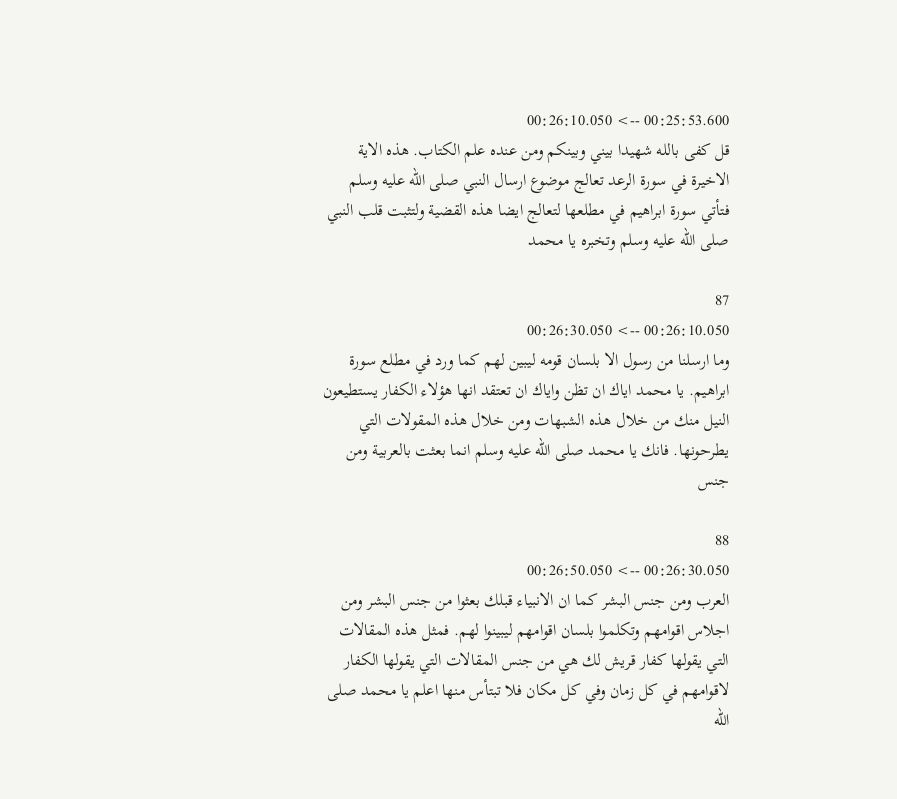00:25:53.600 --> 00:26:10.050
قل كفى بالله شهيدا بيني وبينكم ومن عنده علم الكتاب. هذه الاية الاخيرة في سورة الرعد تعالج موضوع ارسال النبي صلى الله عليه وسلم فتأتي سورة ابراهيم في مطلعها لتعالج ايضا هذه القضية ولتثبت قلب النبي صلى الله عليه وسلم وتخبره يا محمد

87
00:26:10.050 --> 00:26:30.050
وما ارسلنا من رسول الا بلسان قومه ليبين لهم كما ورد في مطلع سورة ابراهيم. يا محمد اياك ان تظن واياك ان تعتقد انها هؤلاء الكفار يستطيعون النيل منك من خلال هذه الشبهات ومن خلال هذه المقولات التي يطرحونها. فانك يا محمد صلى الله عليه وسلم انما بعثت بالعربية ومن جنس

88
00:26:30.050 --> 00:26:50.050
العرب ومن جنس البشر كما ان الانبياء قبلك بعثوا من جنس البشر ومن اجلاس اقوامهم وتكلموا بلسان اقوامهم ليبينوا لهم. فمثل هذه المقالات التي يقولها كفار قريش لك هي من جنس المقالات التي يقولها الكفار لاقوامهم في كل زمان وفي كل مكان فلا تبتأس منها اعلم يا محمد صلى الله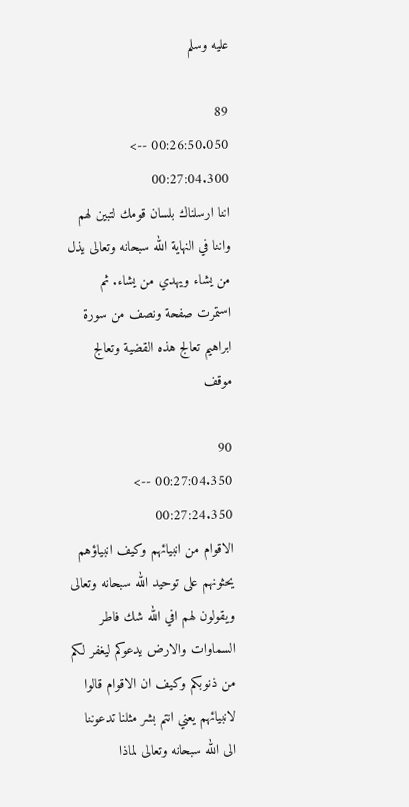عليه وسلم

89
00:26:50.050 --> 00:27:04.300
اننا ارسلناك بلسان قومك لتبين لهم واننا في النهاية الله سبحانه وتعالى يذل من يشاء ويهدي من يشاء. ثم استمرت صفحة ونصف من سورة ابراهيم تعالج هذه القضية وتعالج موقف

90
00:27:04.350 --> 00:27:24.350
الاقوام من انبيائهم وكيف انبياؤهم يحثونهم على توحيد الله سبحانه وتعالى ويقولون لهم افي الله شك فاطر السماوات والارض يدعوكم ليغفر لكم من ذنوبكم وكيف ان الاقوام قالوا لانبيائهم يعني انتم بشر مثلنا تدعوننا الى الله سبحانه وتعالى لماذا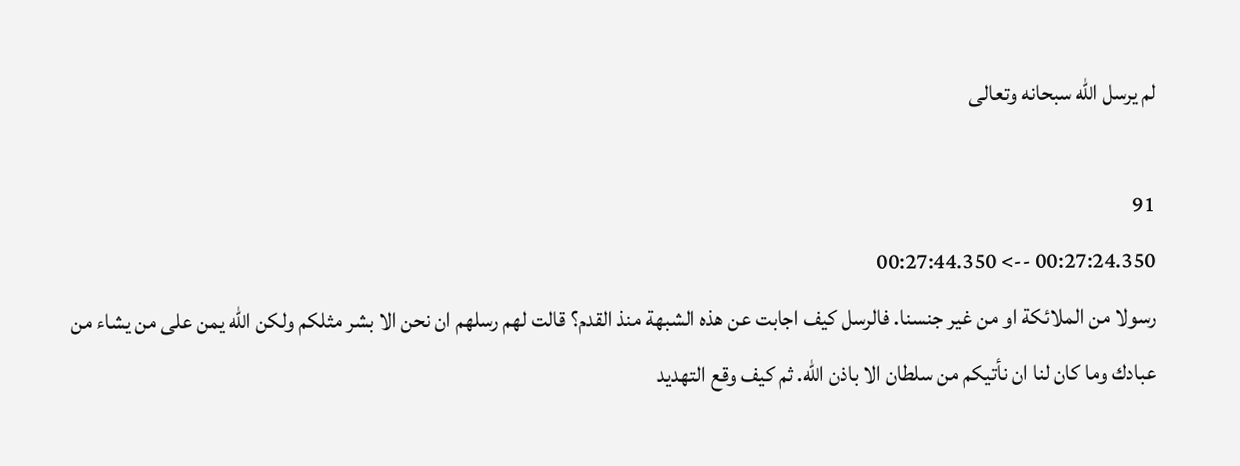لم يرسل الله سبحانه وتعالى

91
00:27:24.350 --> 00:27:44.350
رسولا من الملائكة او من غير جنسنا. فالرسل كيف اجابت عن هذه الشبهة منذ القدم؟ قالت لهم رسلهم ان نحن الا بشر مثلكم ولكن الله يمن على من يشاء من عبادك وما كان لنا ان نأتيكم من سلطان الا باذن الله. ثم كيف وقع التهديد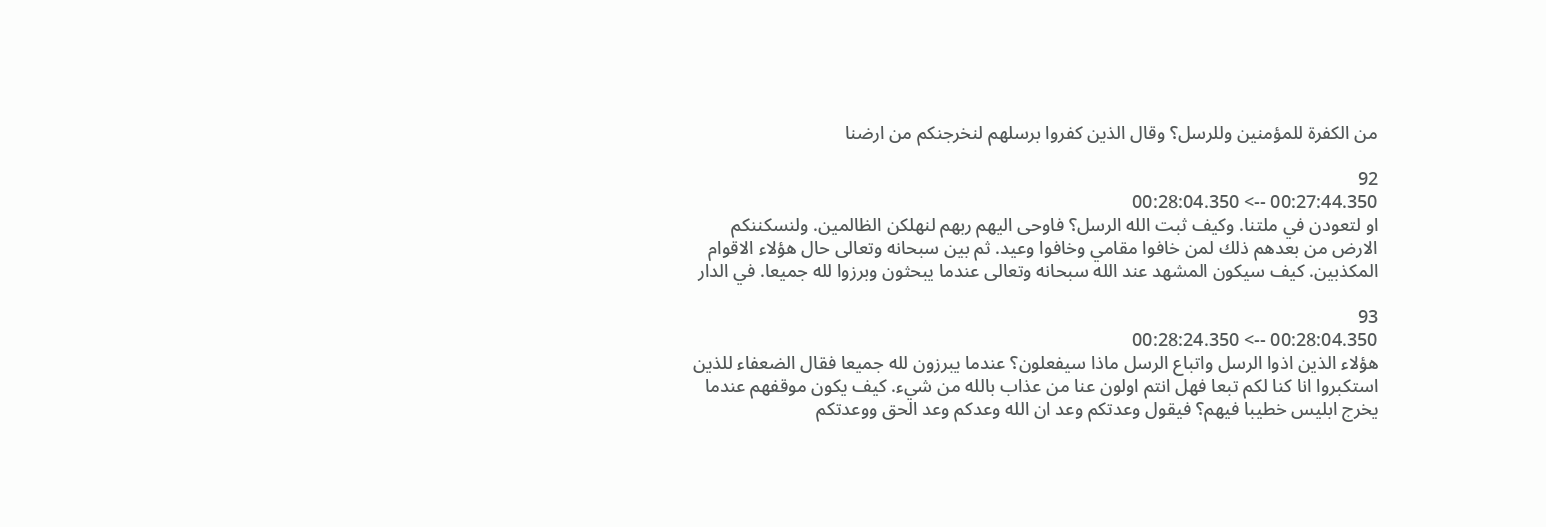من الكفرة للمؤمنين وللرسل؟ وقال الذين كفروا برسلهم لنخرجنكم من ارضنا

92
00:27:44.350 --> 00:28:04.350
او لتعودن في ملتنا. وكيف ثبت الله الرسل؟ فاوحى اليهم ربهم لنهلكن الظالمين. ولنسكننكم الارض من بعدهم ذلك لمن خافوا مقامي وخافوا وعيد. ثم بين سبحانه وتعالى حال هؤلاء الاقوام المكذبين. كيف سيكون المشهد عند الله سبحانه وتعالى عندما يبحثون وبرزوا لله جميعا. في الدار

93
00:28:04.350 --> 00:28:24.350
هؤلاء الذين اذوا الرسل واتباع الرسل ماذا سيفعلون؟ عندما يبرزون لله جميعا فقال الضعفاء للذين استكبروا انا كنا لكم تبعا فهل انتم اولون عنا من عذاب بالله من شيء. كيف يكون موقفهم عندما يخرج ابليس خطيبا فيهم؟ فيقول وعدتكم وعد ان الله وعدكم وعد الحق ووعدتكم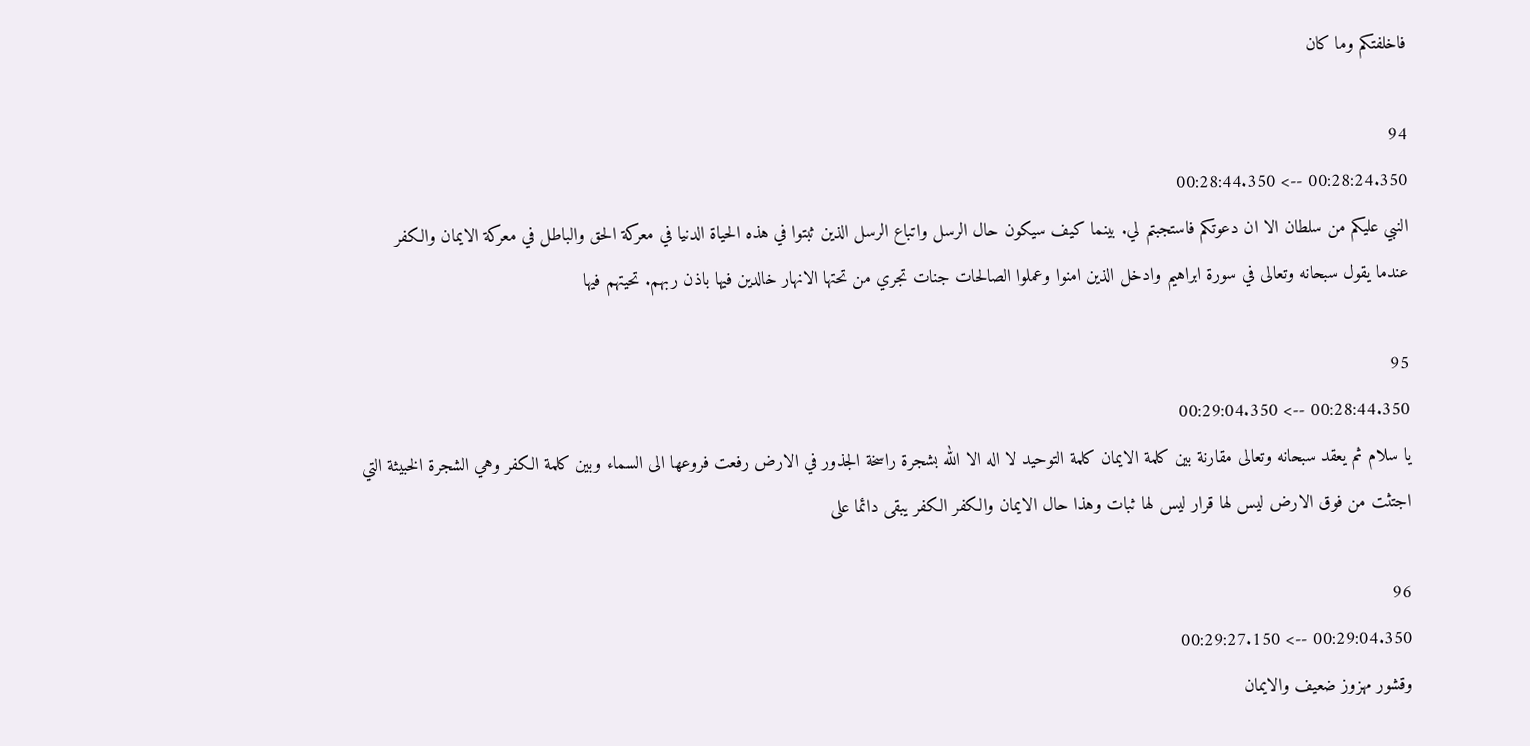فاخلفتكم وما كان

94
00:28:24.350 --> 00:28:44.350
النبي عليكم من سلطان الا ان دعوتكم فاستجبتم لي. بينما كيف سيكون حال الرسل واتباع الرسل الذين ثبتوا في هذه الحياة الدنيا في معركة الحق والباطل في معركة الايمان والكفر عندما يقول سبحانه وتعالى في سورة ابراهيم وادخل الذين امنوا وعملوا الصالحات جنات تجري من تحتها الانهار خالدين فيها باذن ربهم. تحيتهم فيها

95
00:28:44.350 --> 00:29:04.350
يا سلام ثم يعقد سبحانه وتعالى مقارنة بين كلمة الايمان كلمة التوحيد لا اله الا الله بشجرة راسخة الجذور في الارض رفعت فروعها الى السماء وبين كلمة الكفر وهي الشجرة الخبيثة التي اجتثت من فوق الارض ليس لها قرار ليس لها ثبات وهذا حال الايمان والكفر الكفر يبقى دائما على

96
00:29:04.350 --> 00:29:27.150
وقشور مهزوز ضعيف والايمان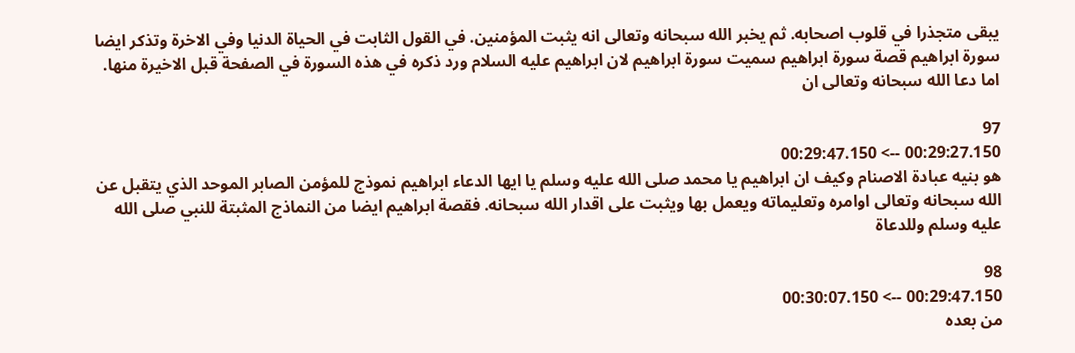يبقى متجذرا في قلوب اصحابه. ثم يخبر الله سبحانه وتعالى انه يثبت المؤمنين. في القول الثابت في الحياة الدنيا وفي الاخرة وتذكر ايضا سورة ابراهيم قصة سورة ابراهيم سميت سورة ابراهيم لان ابراهيم عليه السلام ورد ذكره في هذه السورة في الصفحة قبل الاخيرة منها. اما دعا الله سبحانه وتعالى ان

97
00:29:27.150 --> 00:29:47.150
هو بنيه عبادة الاصنام وكيف ان ابراهيم يا محمد صلى الله عليه وسلم يا ايها الدعاء ابراهيم نموذج للمؤمن الصابر الموحد الذي يتقبل عن الله سبحانه وتعالى اوامره وتعليماته ويعمل بها ويثبت على اقدار الله سبحانه. فقصة ابراهيم ايضا من النماذج المثبتة للنبي صلى الله عليه وسلم وللدعاة

98
00:29:47.150 --> 00:30:07.150
من بعده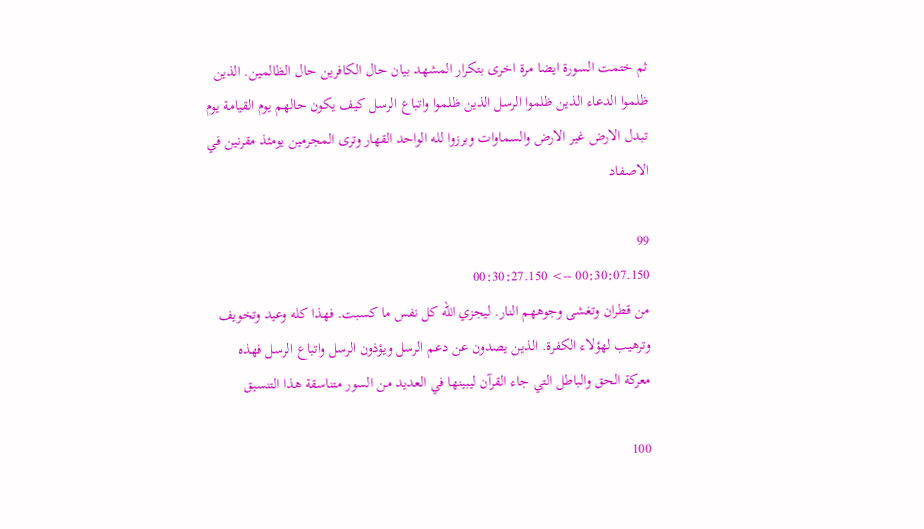ثم ختمت السورة ايضا مرة اخرى بتكرار المشهد بيان حال الكافرين حال الظالمين. الذين ظلموا الدعاء الذين ظلموا الرسل الذين ظلموا واتباع الرسل كيف يكون حالهم يوم القيامة يوم تبدل الارض غير الارض والسماوات وبرزوا لله الواحد القهار وترى المجرمين يومئذ مقرنين في الاصفاد

99
00:30:07.150 --> 00:30:27.150
من قطران وتغشى وجوههم النار. ليجزي الله كل نفس ما كسبت. فهذا كله وعيد وتخويف وترهيب لهؤلاء الكفرة. الذين يصدون عن دعم الرسل ويؤذون الرسل واتباع الرسل فهذه معركة الحق والباطل التي جاء القرآن ليبينها في العديد من السور متناسقة هذا التنسيق

100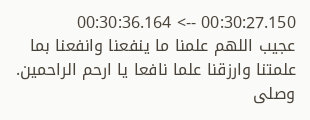00:30:27.150 --> 00:30:36.164
عجيب اللهم علمنا ما ينفعنا وانفعنا بما علمتنا وارزقنا علما نافعا يا ارحم الراحمين. وصلى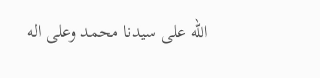الله على سيدنا محمد وعلى اله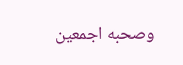وصحبه اجمعين